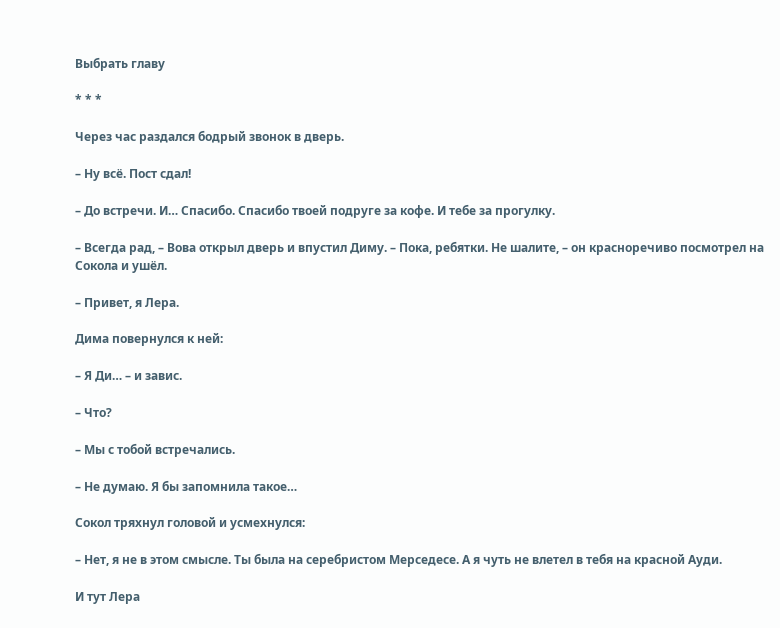Выбрать главу

* * *

Через час раздался бодрый звонок в дверь.

– Ну всё. Пост сдал!

– До встречи. И… Спасибо. Спасибо твоей подруге за кофе. И тебе за прогулку.

– Всегда рад, – Вова открыл дверь и впустил Диму. – Пока, ребятки. Не шалите, – он красноречиво посмотрел на Сокола и ушёл.

– Привет, я Лера.

Дима повернулся к ней:

– Я Ди… – и завис.

– Что?

– Мы с тобой встречались.

– Не думаю. Я бы запомнила такое…

Сокол тряхнул головой и усмехнулся:

– Нет, я не в этом смысле. Ты была на серебристом Мерседесе. А я чуть не влетел в тебя на красной Ауди.

И тут Лера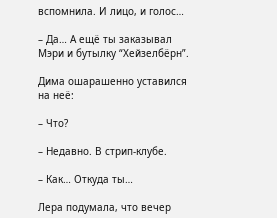вспомнила. И лицо, и голос…

– Да… А ещё ты заказывал Мэри и бутылку “Хейзелбёрн”.

Дима ошарашенно уставился на неё:

– Что?

– Недавно. В стрип-клубе.

– Как… Откуда ты…

Лера подумала, что вечер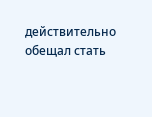действительно обещал стать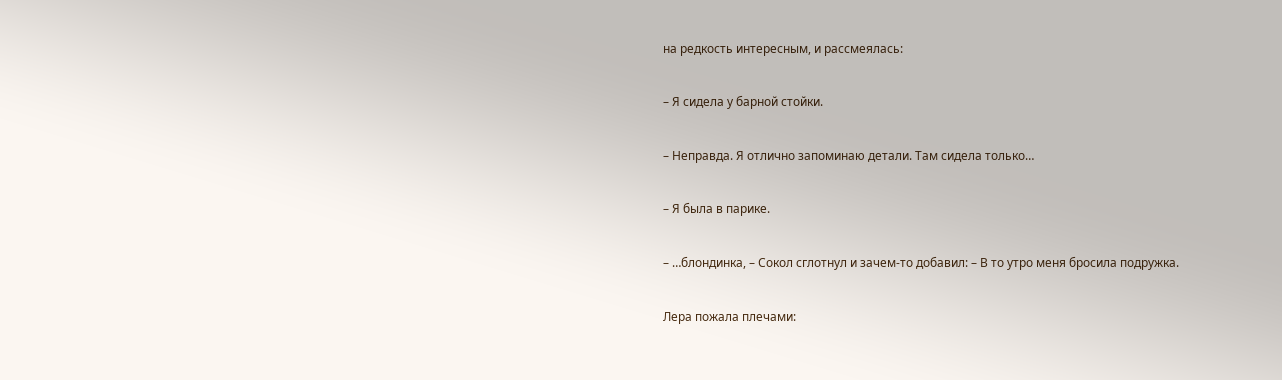на редкость интересным, и рассмеялась:

– Я сидела у барной стойки.

– Неправда. Я отлично запоминаю детали. Там сидела только…

– Я была в парике.

– …блондинка, – Сокол сглотнул и зачем-то добавил: – В то утро меня бросила подружка.

Лера пожала плечами: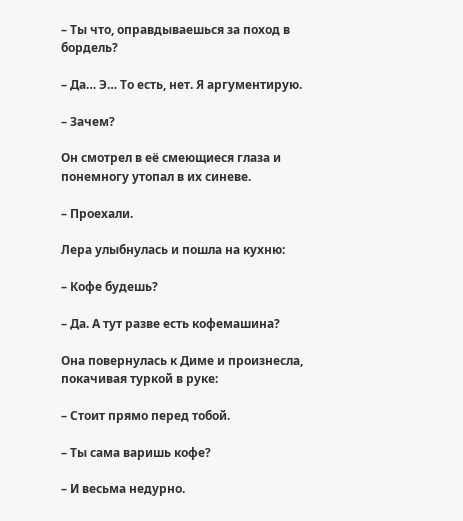– Ты что, оправдываешься за поход в бордель?

– Да… Э… То есть, нет. Я аргументирую.

– Зачем?

Он смотрел в её смеющиеся глаза и понемногу утопал в их синеве.

– Проехали.

Лера улыбнулась и пошла на кухню:

– Кофе будешь?

– Да. А тут разве есть кофемашина?

Она повернулась к Диме и произнесла, покачивая туркой в руке:

– Стоит прямо перед тобой.

– Ты сама варишь кофе?

– И весьма недурно.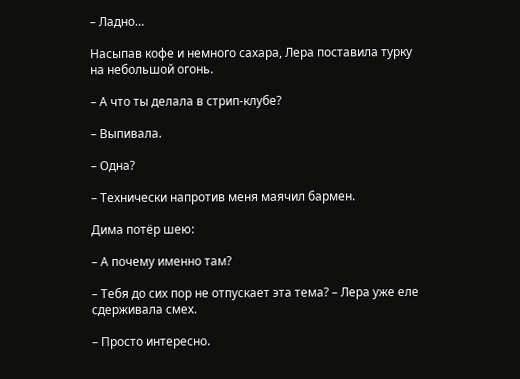– Ладно…

Насыпав кофе и немного сахара, Лера поставила турку на небольшой огонь.

– А что ты делала в стрип-клубе?

– Выпивала.

– Одна?

– Технически напротив меня маячил бармен.

Дима потёр шею:

– А почему именно там?

– Тебя до сих пор не отпускает эта тема? – Лера уже еле сдерживала смех.

– Просто интересно.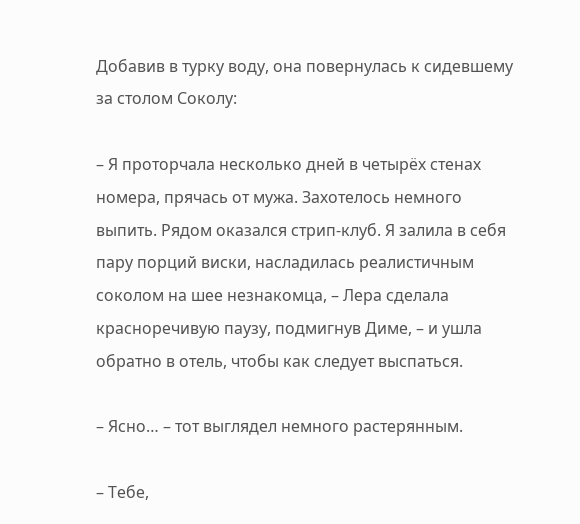Добавив в турку воду, она повернулась к сидевшему за столом Соколу:

– Я проторчала несколько дней в четырёх стенах номера, прячась от мужа. Захотелось немного выпить. Рядом оказался стрип-клуб. Я залила в себя пару порций виски, насладилась реалистичным соколом на шее незнакомца, – Лера сделала красноречивую паузу, подмигнув Диме, – и ушла обратно в отель, чтобы как следует выспаться.

– Ясно… – тот выглядел немного растерянным.

– Тебе,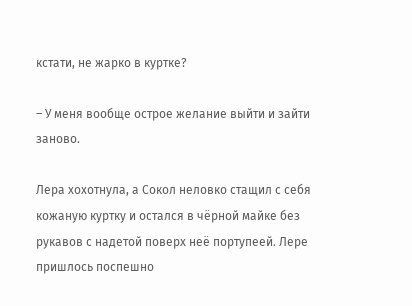кстати, не жарко в куртке?

– У меня вообще острое желание выйти и зайти заново.

Лера хохотнула, а Сокол неловко стащил с себя кожаную куртку и остался в чёрной майке без рукавов с надетой поверх неё портупеей. Лере пришлось поспешно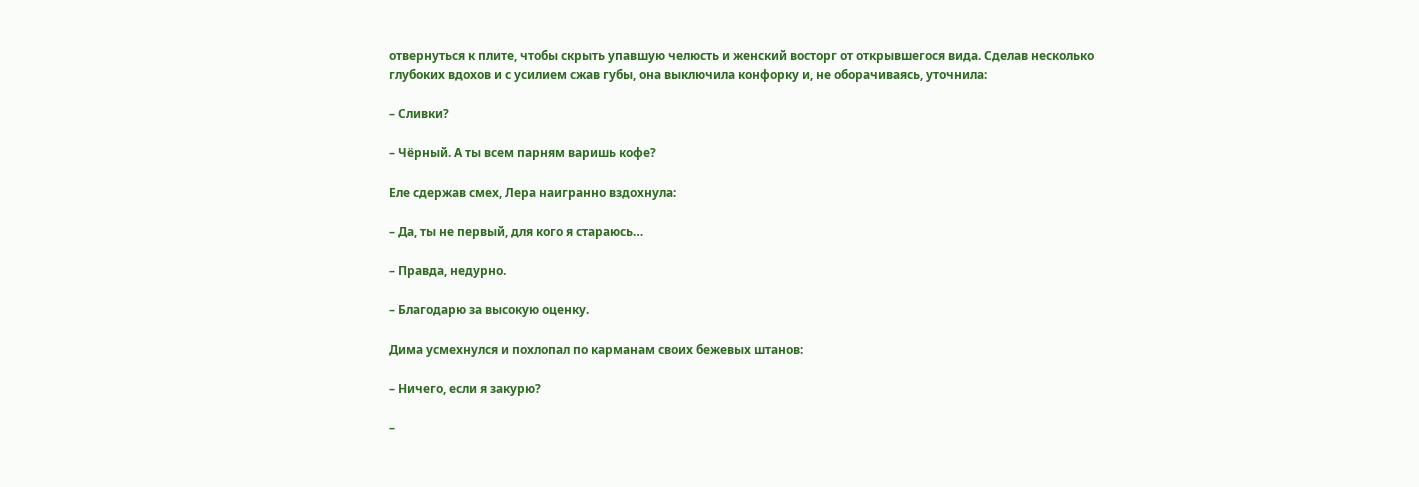отвернуться к плите, чтобы скрыть упавшую челюсть и женский восторг от открывшегося вида. Сделав несколько глубоких вдохов и с усилием сжав губы, она выключила конфорку и, не оборачиваясь, уточнила:

– Сливки?

– Чёрный. А ты всем парням варишь кофе?

Еле сдержав смех, Лера наигранно вздохнула:

– Да, ты не первый, для кого я стараюсь…

– Правда, недурно.

– Благодарю за высокую оценку.

Дима усмехнулся и похлопал по карманам своих бежевых штанов:

– Ничего, если я закурю?

–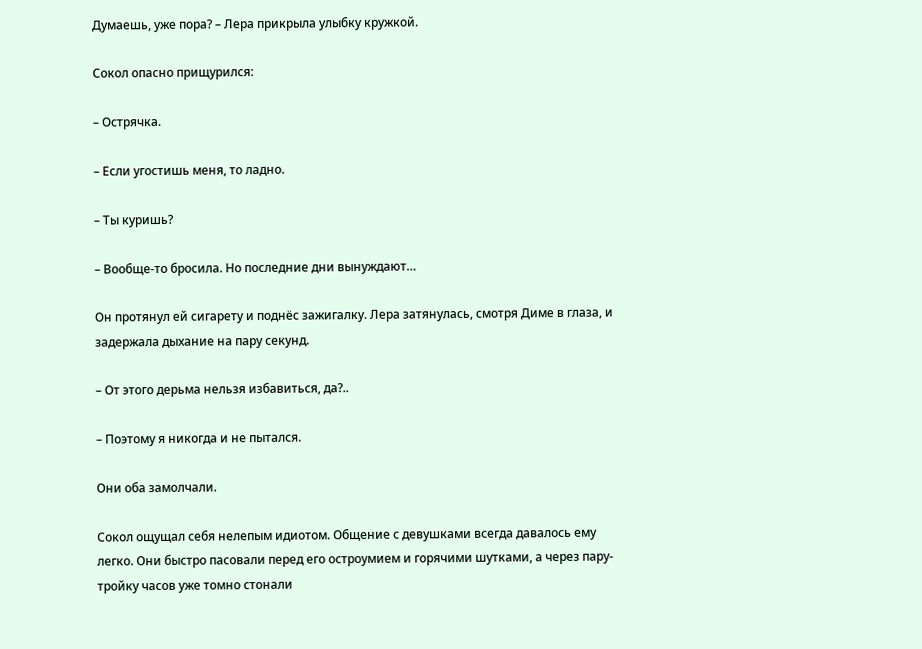Думаешь, уже пора? – Лера прикрыла улыбку кружкой.

Сокол опасно прищурился:

– Острячка.

– Если угостишь меня, то ладно.

– Ты куришь?

– Вообще-то бросила. Но последние дни вынуждают…

Он протянул ей сигарету и поднёс зажигалку. Лера затянулась, смотря Диме в глаза, и задержала дыхание на пару секунд.

– От этого дерьма нельзя избавиться, да?..

– Поэтому я никогда и не пытался.

Они оба замолчали.

Сокол ощущал себя нелепым идиотом. Общение с девушками всегда давалось ему легко. Они быстро пасовали перед его остроумием и горячими шутками, а через пару-тройку часов уже томно стонали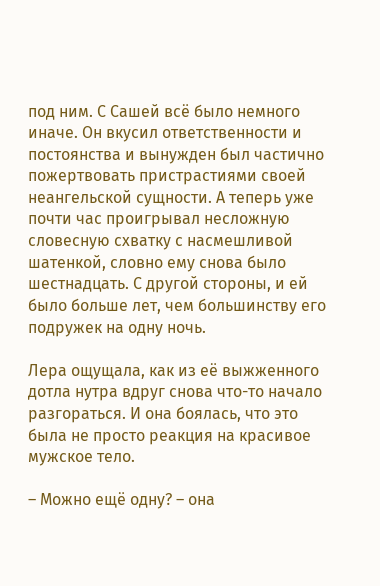под ним. С Сашей всё было немного иначе. Он вкусил ответственности и постоянства и вынужден был частично пожертвовать пристрастиями своей неангельской сущности. А теперь уже почти час проигрывал несложную словесную схватку с насмешливой шатенкой, словно ему снова было шестнадцать. С другой стороны, и ей было больше лет, чем большинству его подружек на одну ночь.

Лера ощущала, как из её выжженного дотла нутра вдруг снова что-то начало разгораться. И она боялась, что это была не просто реакция на красивое мужское тело.

– Можно ещё одну? – она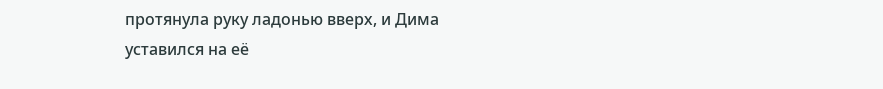протянула руку ладонью вверх, и Дима уставился на её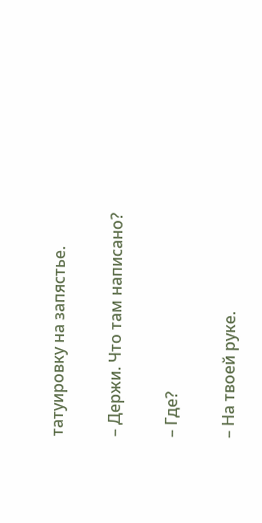татуировку на запястье.

– Держи. Что там написано?

– Где?

– На твоей руке.